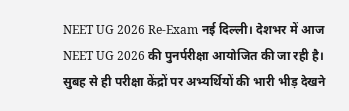NEET UG 2026 Re-Exam नई दिल्ली। देशभर में आज NEET UG 2026 की पुनर्परीक्षा आयोजित की जा रही है। सुबह से ही परीक्षा केंद्रों पर अभ्यर्थियों की भारी भीड़ देखने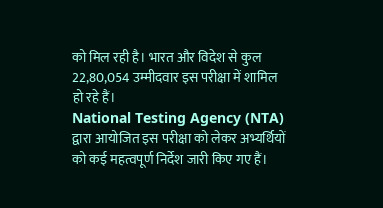को मिल रही है। भारत और विदेश से कुल 22,80,054 उम्मीदवार इस परीक्षा में शामिल हो रहे हैं।
National Testing Agency (NTA) द्वारा आयोजित इस परीक्षा को लेकर अभ्यर्थियों को कई महत्वपूर्ण निर्देश जारी किए गए हैं।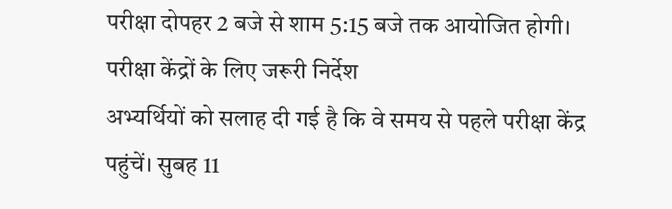परीक्षा दोपहर 2 बजे से शाम 5:15 बजे तक आयोजित होगी।
परीक्षा केंद्रों के लिए जरूरी निर्देश
अभ्यर्थियों को सलाह दी गई है कि वे समय से पहले परीक्षा केंद्र पहुंचें। सुबह 11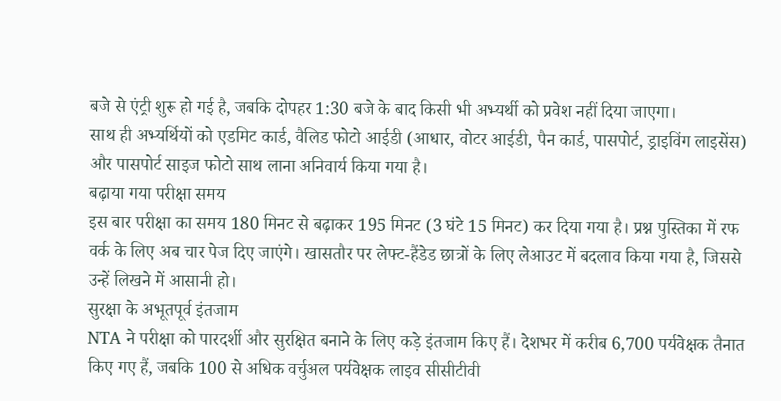बजे से एंट्री शुरू हो गई है, जबकि दोपहर 1:30 बजे के बाद किसी भी अभ्यर्थी को प्रवेश नहीं दिया जाएगा।
साथ ही अभ्यर्थियों को एडमिट कार्ड, वैलिड फोटो आईडी (आधार, वोटर आईडी, पैन कार्ड, पासपोर्ट, ड्राइविंग लाइसेंस) और पासपोर्ट साइज फोटो साथ लाना अनिवार्य किया गया है।
बढ़ाया गया परीक्षा समय
इस बार परीक्षा का समय 180 मिनट से बढ़ाकर 195 मिनट (3 घंटे 15 मिनट) कर दिया गया है। प्रश्न पुस्तिका में रफ वर्क के लिए अब चार पेज दिए जाएंगे। खासतौर पर लेफ्ट-हैंडेड छात्रों के लिए लेआउट में बदलाव किया गया है, जिससे उन्हें लिखने में आसानी हो।
सुरक्षा के अभूतपूर्व इंतजाम
NTA ने परीक्षा को पारदर्शी और सुरक्षित बनाने के लिए कड़े इंतजाम किए हैं। देशभर में करीब 6,700 पर्यवेक्षक तैनात किए गए हैं, जबकि 100 से अधिक वर्चुअल पर्यवेक्षक लाइव सीसीटीवी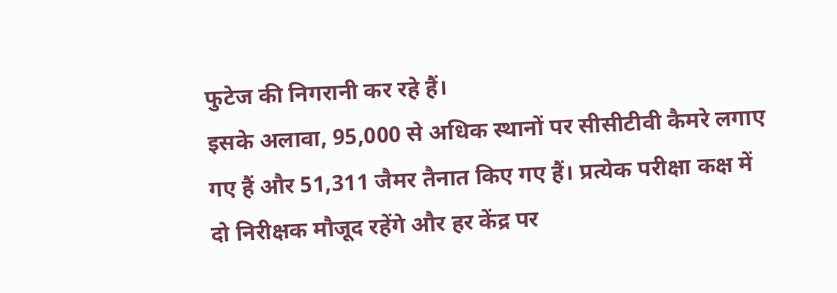फुटेज की निगरानी कर रहे हैं।
इसके अलावा, 95,000 से अधिक स्थानों पर सीसीटीवी कैमरे लगाए गए हैं और 51,311 जैमर तैनात किए गए हैं। प्रत्येक परीक्षा कक्ष में दो निरीक्षक मौजूद रहेंगे और हर केंद्र पर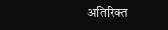अतिरिक्त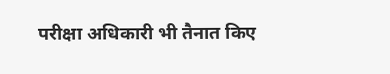परीक्षा अधिकारी भी तैनात किए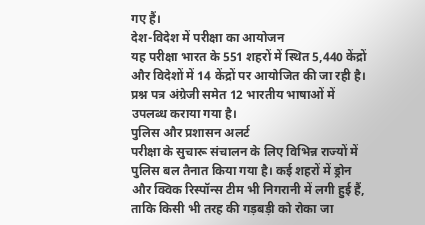गए हैं।
देश-विदेश में परीक्षा का आयोजन
यह परीक्षा भारत के 551 शहरों में स्थित 5,440 केंद्रों और विदेशों में 14 केंद्रों पर आयोजित की जा रही है। प्रश्न पत्र अंग्रेजी समेत 12 भारतीय भाषाओं में उपलब्ध कराया गया है।
पुलिस और प्रशासन अलर्ट
परीक्षा के सुचारू संचालन के लिए विभिन्न राज्यों में पुलिस बल तैनात किया गया है। कई शहरों में ड्रोन और क्विक रिस्पॉन्स टीम भी निगरानी में लगी हुई हैं, ताकि किसी भी तरह की गड़बड़ी को रोका जा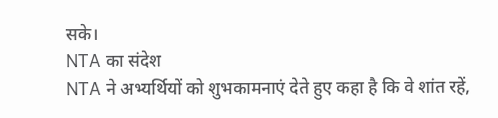सके।
NTA का संदेश
NTA ने अभ्यर्थियों को शुभकामनाएं देते हुए कहा है कि वे शांत रहें,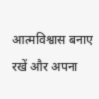आत्मविश्वास बनाए रखें और अपना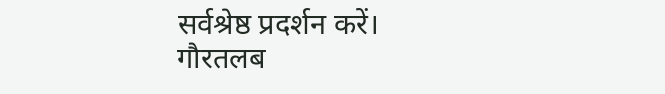सर्वश्रेष्ठ प्रदर्शन करें।
गौरतलब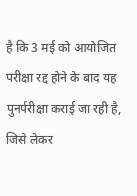है कि 3 मई को आयोजित परीक्षा रद्द होने के बाद यह पुनर्परीक्षा कराई जा रही है, जिसे लेकर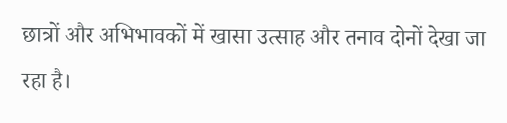छात्रों और अभिभावकों में खासा उत्साह और तनाव दोनों देखा जा रहा है।